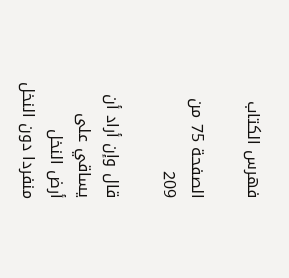فهرس الكتاب

الصفحة 75 من 209

قال وإن أراد أن يساقي على أرض النخل منفردا دون النخل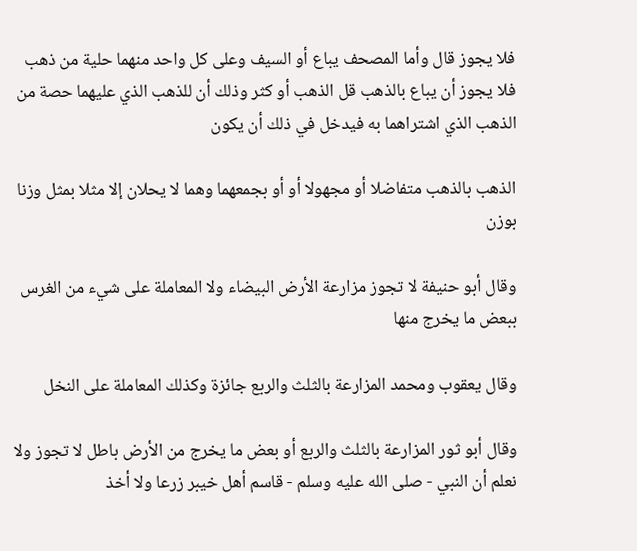فلا يجوز قال وأما المصحف يباع أو السيف وعلى كل واحد منهما حلية من ذهب فلا يجوز أن يباع بالذهب قل الذهب أو كثر وذلك أن للذهب الذي عليهما حصة من الذهب الذي اشتراهما به فيدخل في ذلك أن يكون

الذهب بالذهب متفاضلا أو مجهولا أو أو بجمعهما وهما لا يحلان إلا مثلا بمثل وزنا بوزن

وقال أبو حنيفة لا تجوز مزارعة الأرض البيضاء ولا المعاملة على شيء من الغرس ببعض ما يخرج منها

وقال يعقوب ومحمد المزارعة بالثلث والربع جائزة وكذلك المعاملة على النخل

وقال أبو ثور المزارعة بالثلث والربع أو بعض ما يخرج من الأرض باطل لا تجوز ولا نعلم أن النبي - صلى الله عليه وسلم - قاسم أهل خيبر زرعا ولا أخذ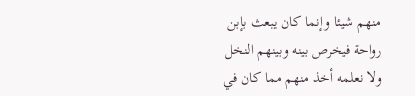منهم شيئا وإنما كان يبعث بإبن رواحة فيخرص بينه وبينهم النخل ولا نعلمه أخذ منهم مما كان في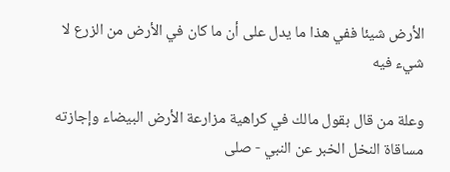الأرض شيئا ففي هذا ما يدل على أن ما كان في الأرض من الزرع لا شيء فيه

وعلة من قال بقول مالك في كراهية مزارعة الأرض البيضاء وإجازته مساقاة النخل الخبر عن النبي - صلى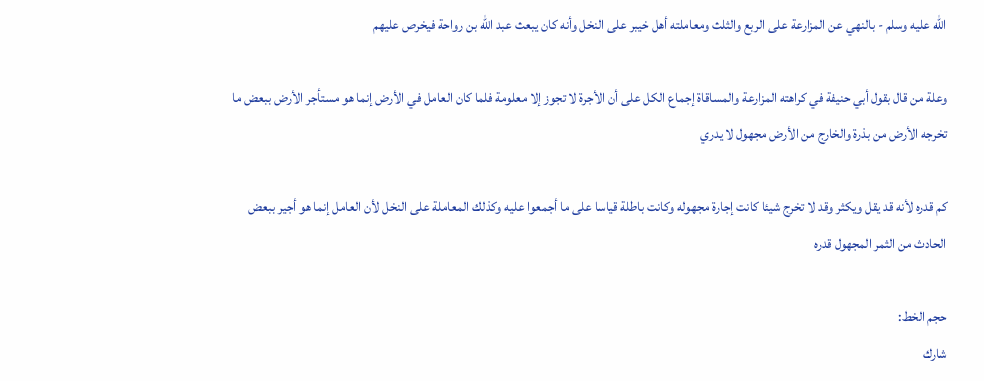الله عليه وسلم - بالنهي عن المزارعة على الربع والثلث ومعاملته أهل خيبر على النخل وأنه كان يبعث عبد الله بن رواحة فيخرص عليهم

وعلة من قال بقول أبي حنيفة في كراهته المزارعة والمساقاة إجماع الكل على أن الأجرة لا تجوز إلا معلومة فلما كان العامل في الأرض إنما هو مستأجر الأرض ببعض ما تخرجه الأرض من بذرة والخارج من الأرض مجهول لا يدري

كم قدره لأنه قد يقل ويكثر وقد لا تخرج شيئا كانت إجارة مجهوله وكانت باطلة قياسا على ما أجمعوا عليه وكذلك المعاملة على النخل لأن العامل إنما هو أجير ببعض الحادث من الثمر المجهول قدره

حجم الخط:
شارك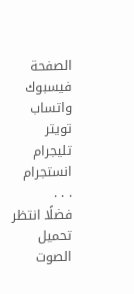الصفحة
فيسبوك واتساب تويتر تليجرام انستجرام
. . .
فضلًا انتظر تحميل الصوت